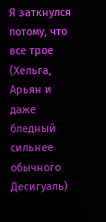Я заткнулся потому, что все трое (Хельга, Арьян и даже бледный сильнее обычного Десигуаль)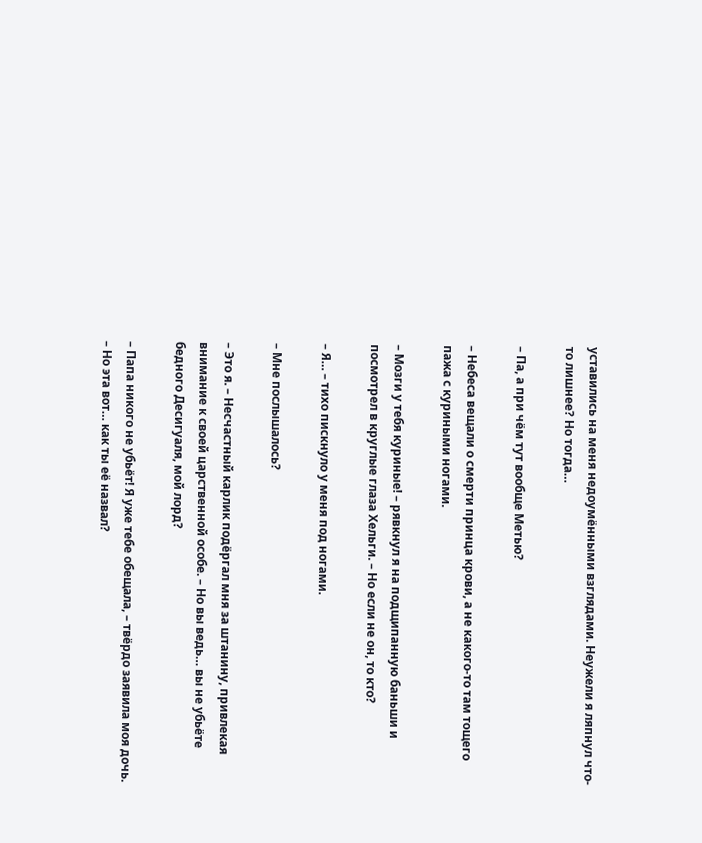уставились на меня недоумёнными взглядами. Неужели я ляпнул что-то лишнее? Но тогда…

– Па, а при чём тут вообще Метью?

– Небеса вещали о смерти принца крови, а не какого-то там тощего пажа с куриными ногами.

– Мозги у тебя куриные! – рявкнул я на подщипанную баньши и посмотрел в круглые глаза Хельги. – Но если не он, то кто?

– Я… – тихо пискнуло у меня под ногами.

– Мне послышалось?

– Это я. – Несчастный карлик подёргал мня за штанину, привлекая внимание к своей царственной особе. – Но вы ведь… вы не убьёте бедного Десигуаля, мой лорд?

– Папа никого не убьёт! Я уже тебе обещала, – твёрдо заявила моя дочь. – Но эта вот… как ты её назвал?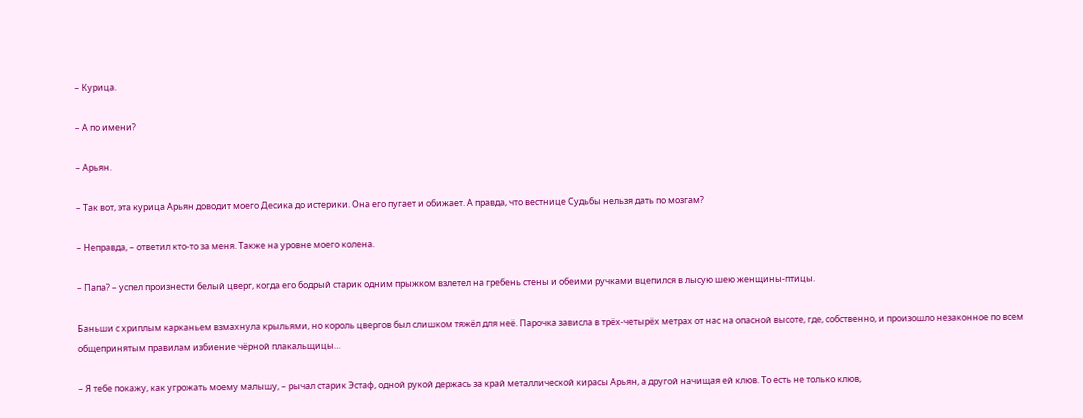– Курица.

– А по имени?

– Арьян.

– Так вот, эта курица Арьян доводит моего Десика до истерики. Она его пугает и обижает. А правда, что вестнице Судьбы нельзя дать по мозгам?

– Неправда, – ответил кто-то за меня. Также на уровне моего колена.

– Папа? – успел произнести белый цверг, когда его бодрый старик одним прыжком взлетел на гребень стены и обеими ручками вцепился в лысую шею женщины-птицы.

Баньши с хриплым карканьем взмахнула крыльями, но король цвергов был слишком тяжёл для неё. Парочка зависла в трёх-четырёх метрах от нас на опасной высоте, где, собственно, и произошло незаконное по всем общепринятым правилам избиение чёрной плакальщицы…

– Я тебе покажу, как угрожать моему малышу, – рычал старик Эстаф, одной рукой держась за край металлической кирасы Арьян, а другой начищая ей клюв. То есть не только клюв,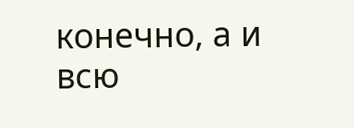конечно, а и всю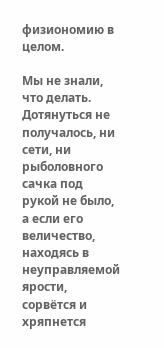физиономию в целом.

Мы не знали, что делать. Дотянуться не получалось, ни сети, ни рыболовного сачка под рукой не было, а если его величество, находясь в неуправляемой ярости, сорвётся и хряпнется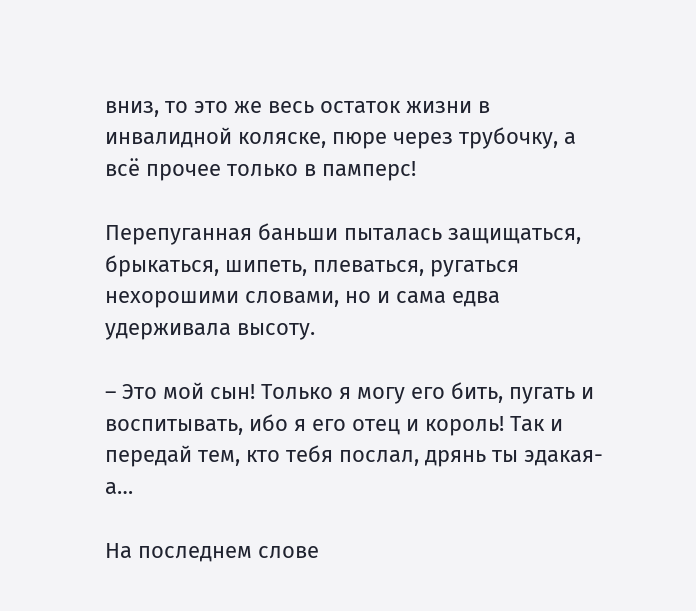вниз, то это же весь остаток жизни в инвалидной коляске, пюре через трубочку, а всё прочее только в памперс!

Перепуганная баньши пыталась защищаться, брыкаться, шипеть, плеваться, ругаться нехорошими словами, но и сама едва удерживала высоту.

– Это мой сын! Только я могу его бить, пугать и воспитывать, ибо я его отец и король! Так и передай тем, кто тебя послал, дрянь ты эдакая-а…

На последнем слове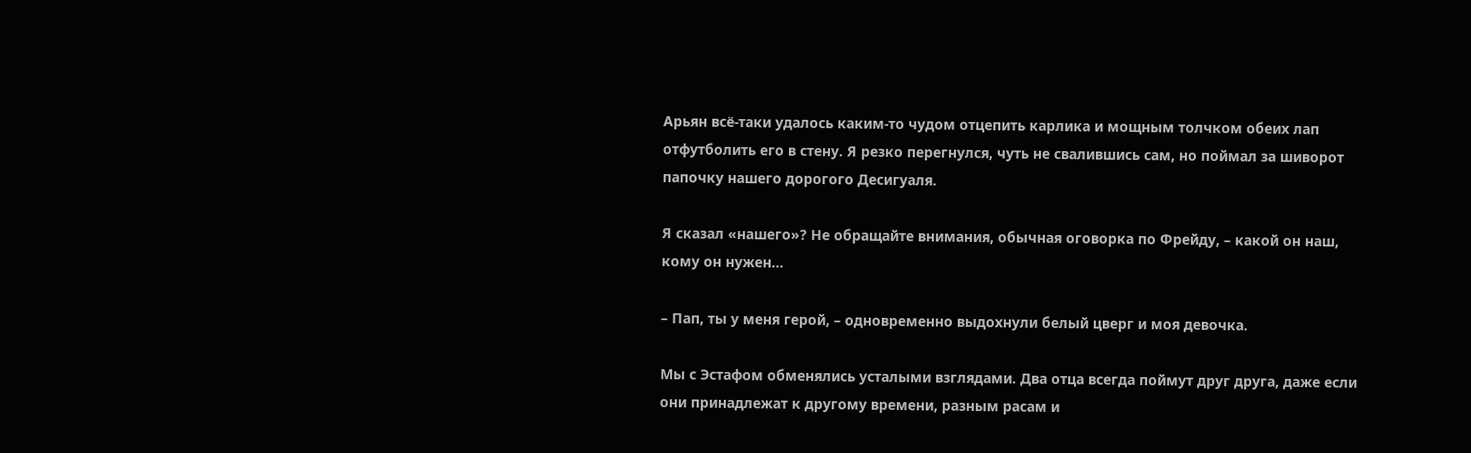Арьян всё-таки удалось каким-то чудом отцепить карлика и мощным толчком обеих лап отфутболить его в стену. Я резко перегнулся, чуть не свалившись сам, но поймал за шиворот папочку нашего дорогого Десигуаля.

Я сказал «нашего»? Не обращайте внимания, обычная оговорка по Фрейду, – какой он наш, кому он нужен…

– Пап, ты у меня герой, – одновременно выдохнули белый цверг и моя девочка.

Мы с Эстафом обменялись усталыми взглядами. Два отца всегда поймут друг друга, даже если они принадлежат к другому времени, разным расам и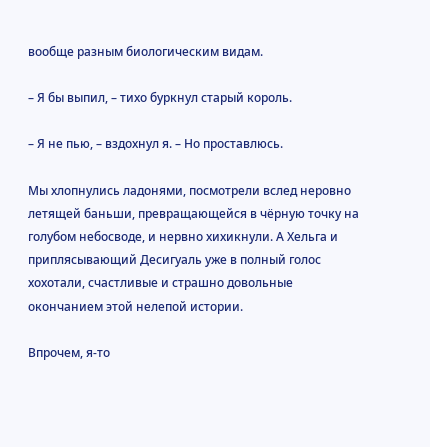вообще разным биологическим видам.

– Я бы выпил, – тихо буркнул старый король.

– Я не пью, – вздохнул я. – Но проставлюсь.

Мы хлопнулись ладонями, посмотрели вслед неровно летящей баньши, превращающейся в чёрную точку на голубом небосводе, и нервно хихикнули. А Хельга и приплясывающий Десигуаль уже в полный голос хохотали, счастливые и страшно довольные окончанием этой нелепой истории.

Впрочем, я-то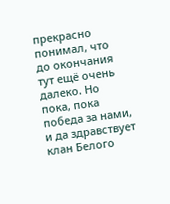прекрасно понимал, что до окончания тут ещё очень далеко. Но пока, пока победа за нами, и да здравствует клан Белого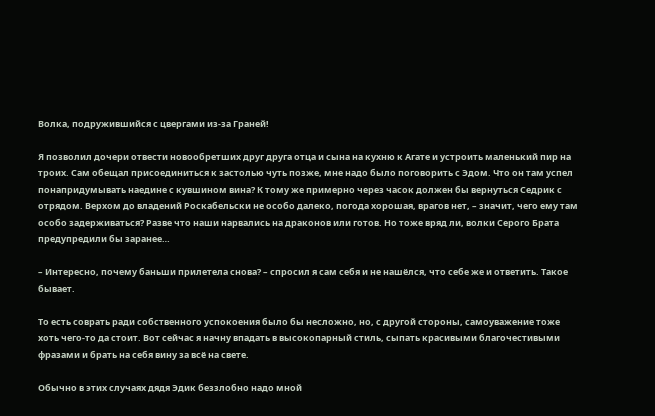Волка, подружившийся с цвергами из-за Граней!

Я позволил дочери отвести новообретших друг друга отца и сына на кухню к Агате и устроить маленький пир на троих. Сам обещал присоединиться к застолью чуть позже, мне надо было поговорить с Эдом. Что он там успел понапридумывать наедине с кувшином вина? К тому же примерно через часок должен бы вернуться Седрик с отрядом. Верхом до владений Роскабельски не особо далеко, погода хорошая, врагов нет, – значит, чего ему там особо задерживаться? Разве что наши нарвались на драконов или готов. Но тоже вряд ли, волки Серого Брата предупредили бы заранее…

– Интересно, почему баньши прилетела снова? – спросил я сам себя и не нашёлся, что себе же и ответить. Такое бывает.

То есть соврать ради собственного успокоения было бы несложно, но, с другой стороны, самоуважение тоже хоть чего-то да стоит. Вот сейчас я начну впадать в высокопарный стиль, сыпать красивыми благочестивыми фразами и брать на себя вину за всё на свете.

Обычно в этих случаях дядя Эдик беззлобно надо мной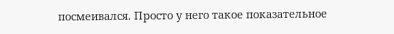посмеивался. Просто у него такое показательное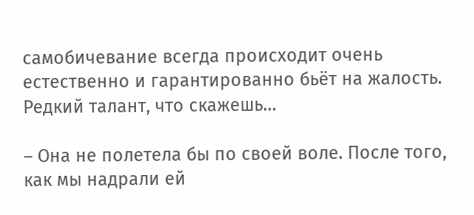самобичевание всегда происходит очень естественно и гарантированно бьёт на жалость. Редкий талант, что скажешь…

– Она не полетела бы по своей воле. После того, как мы надрали ей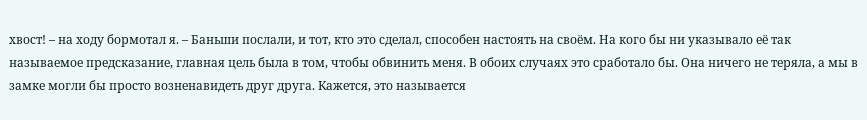хвост! – на ходу бормотал я. – Баньши послали, и тот, кто это сделал, способен настоять на своём. На кого бы ни указывало её так называемое предсказание, главная цель была в том, чтобы обвинить меня. В обоих случаях это сработало бы. Она ничего не теряла, а мы в замке могли бы просто возненавидеть друг друга. Кажется, это называется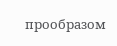прообразом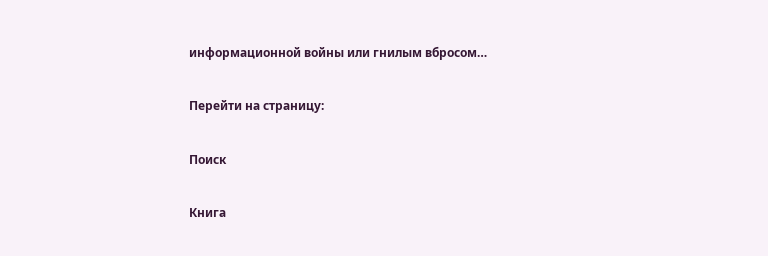информационной войны или гнилым вбросом…

Перейти на страницу:

Поиск

Книга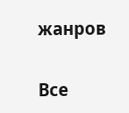жанров

Все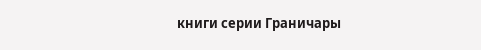книги серии Граничары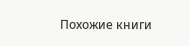Похожие книги